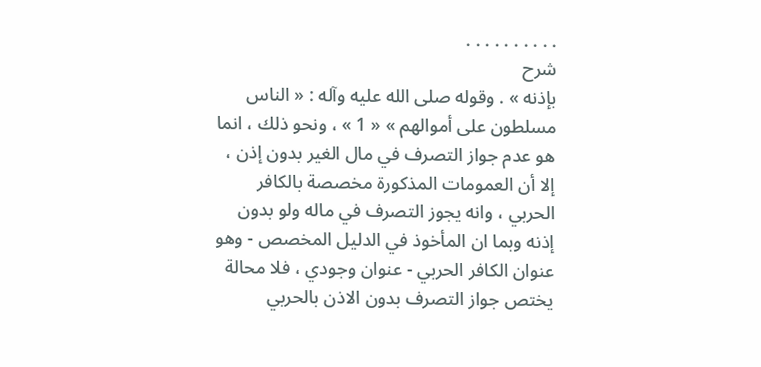. . . . . . . . . .
شرح
بإذنه » . وقوله صلى الله عليه وآله : « الناس مسلطون على أموالهم » « 1 » ، ونحو ذلك ، انما هو عدم جواز التصرف في مال الغير بدون إذن ، إلا أن العمومات المذكورة مخصصة بالكافر الحربي ، وانه يجوز التصرف في ماله ولو بدون إذنه وبما ان المأخوذ في الدليل المخصص - وهو عنوان الكافر الحربي - عنوان وجودي ، فلا محالة يختص جواز التصرف بدون الاذن بالحربي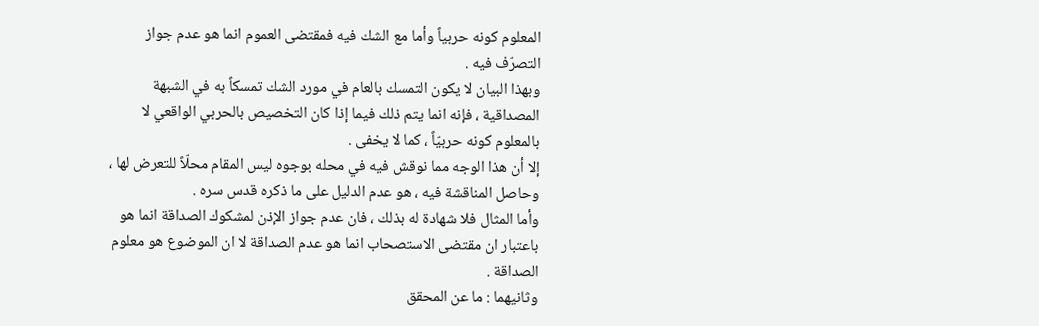المعلوم كونه حربياً وأما مع الشك فيه فمقتضى العموم انما هو عدم جواز التصرّف فيه .
وبهذا البيان لا يكون التمسك بالعام في مورد الشك تمسكاً به في الشبهة المصداقية ، فإنه انما يتم ذلك فيما إذا كان التخصيص بالحربي الواقعي لا بالمعلوم كونه حربيّاً ، كما لا يخفى .
إلا أن هذا الوجه مما نوقش فيه في محله بوجوه ليس المقام محلّاً للتعرض لها ، وحاصل المناقشة فيه ، هو عدم الدليل على ما ذكره قدس سره .
وأما المثال فلا شهادة له بذلك ، فان عدم جواز الإذن لمشكوك الصداقة انما هو باعتبار ان مقتضى الاستصحاب انما هو عدم الصداقة لا ان الموضوع هو معلوم الصداقة .
وثانيهما : ما عن المحقق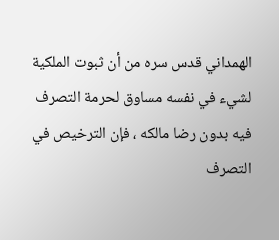الهمداني قدس سره من أن ثبوت الملكية لشيء في نفسه مساوق لحرمة التصرف فيه بدون رضا مالكه ، فإن الترخيص في التصرف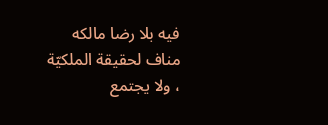فيه بلا رضا مالكه مناف لحقيقة الملكيّة ، ولا يجتمع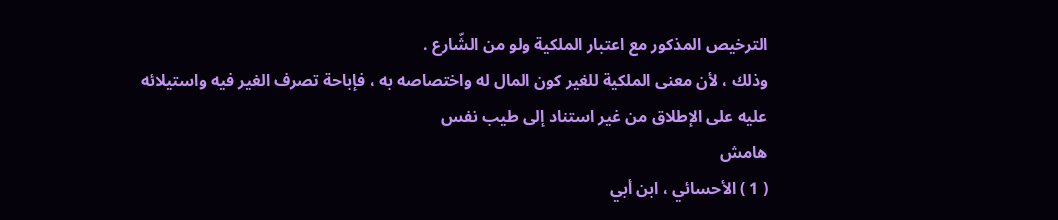الترخيص المذكور مع اعتبار الملكية ولو من الشّارع .
وذلك ، لأن معنى الملكية للغير كون المال له واختصاصه به ، فإباحة تصرف الغير فيه واستيلائه عليه على الإطلاق من غير استناد إلى طيب نفس
هامش
( 1 ) الأحسائي ، ابن أبي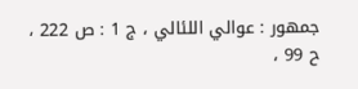جمهور : عوالي اللئالي ، ج 1 : ص 222 ، ح 99 ،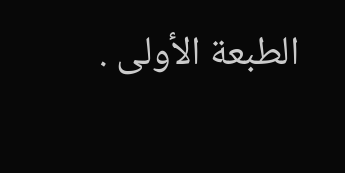الطبعة الأولى .